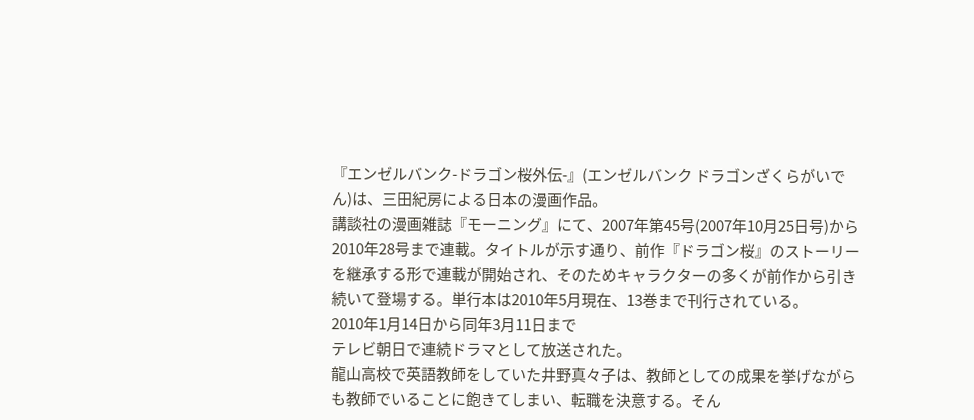『エンゼルバンク-ドラゴン桜外伝-』(エンゼルバンク ドラゴンざくらがいでん)は、三田紀房による日本の漫画作品。
講談社の漫画雑誌『モーニング』にて、2007年第45号(2007年10月25日号)から2010年28号まで連載。タイトルが示す通り、前作『ドラゴン桜』のストーリーを継承する形で連載が開始され、そのためキャラクターの多くが前作から引き続いて登場する。単行本は2010年5月現在、13巻まで刊行されている。
2010年1月14日から同年3月11日まで
テレビ朝日で連続ドラマとして放送された。
龍山高校で英語教師をしていた井野真々子は、教師としての成果を挙げながらも教師でいることに飽きてしまい、転職を決意する。そん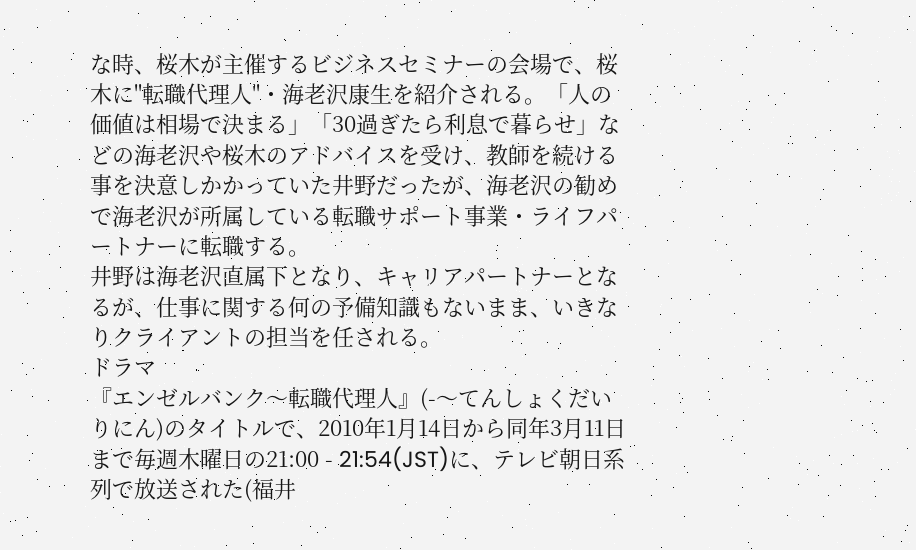な時、桜木が主催するビジネスセミナーの会場で、桜木に"転職代理人"・海老沢康生を紹介される。「人の価値は相場で決まる」「30過ぎたら利息で暮らせ」などの海老沢や桜木のアドバイスを受け、教師を続ける事を決意しかかっていた井野だったが、海老沢の勧めで海老沢が所属している転職サポート事業・ライフパートナーに転職する。
井野は海老沢直属下となり、キャリアパートナーとなるが、仕事に関する何の予備知識もないまま、いきなりクライアントの担当を任される。
ドラマ
『エンゼルバンク〜転職代理人』(-〜てんしょくだいりにん)のタイトルで、2010年1月14日から同年3月11日まで毎週木曜日の21:00 - 21:54(JST)に、テレビ朝日系列で放送された(福井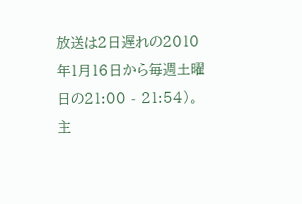放送は2日遅れの2010年1月16日から毎週土曜日の21:00 - 21:54)。主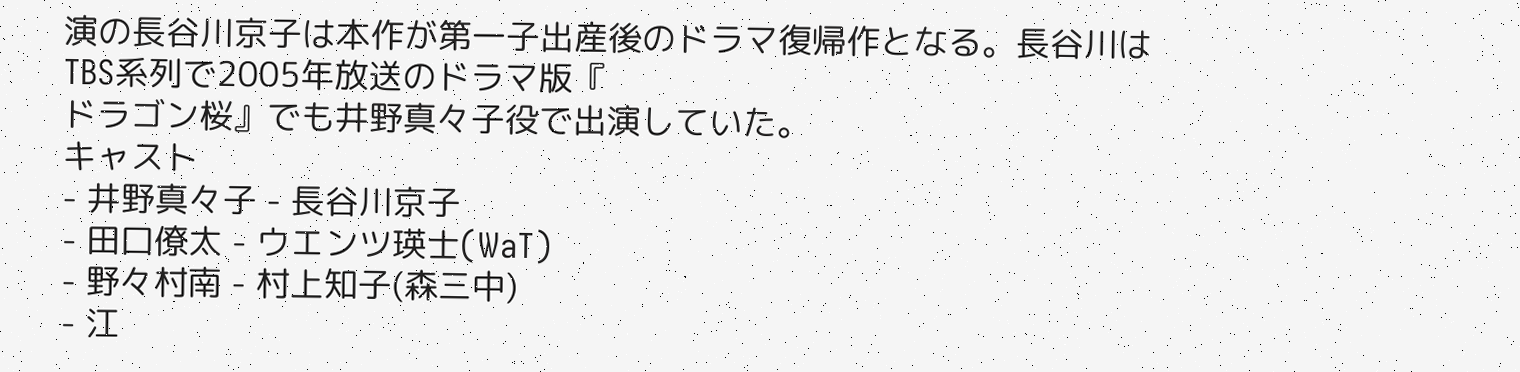演の長谷川京子は本作が第一子出産後のドラマ復帰作となる。長谷川はTBS系列で2005年放送のドラマ版『
ドラゴン桜』でも井野真々子役で出演していた。
キャスト
- 井野真々子 - 長谷川京子
- 田口僚太 - ウエンツ瑛士(WaT)
- 野々村南 - 村上知子(森三中)
- 江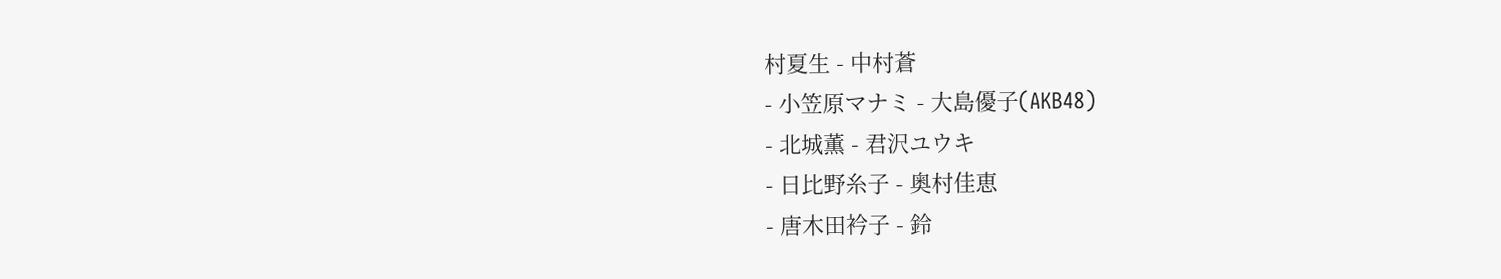村夏生 - 中村蒼
- 小笠原マナミ - 大島優子(AKB48)
- 北城薫 - 君沢ユウキ
- 日比野糸子 - 奥村佳恵
- 唐木田衿子 - 鈴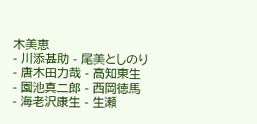木美恵
- 川添甚助 - 尾美としのり
- 唐木田力哉 - 高知東生
- 園池真二郎 - 西岡徳馬
- 海老沢康生 - 生瀬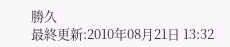勝久
最終更新:2010年08月21日 13:32